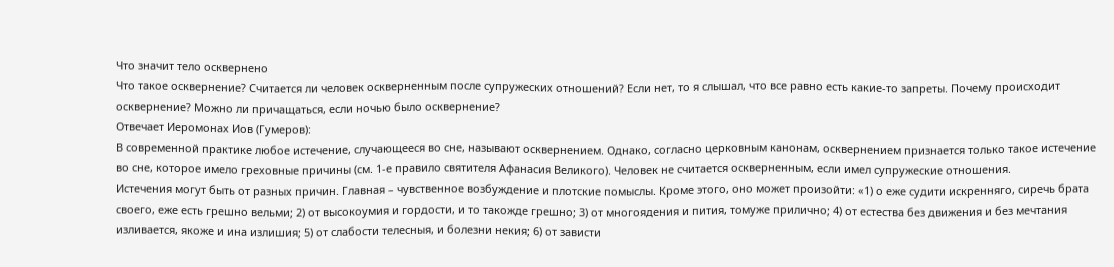Что значит тело осквернено
Что такое осквернение? Считается ли человек оскверненным после супружеских отношений? Если нет, то я слышал, что все равно есть какие-то запреты. Почему происходит осквернение? Можно ли причащаться, если ночью было осквернение?
Отвечает Иеромонах Иов (Гумеров):
В современной практике любое истечение, случающееся во сне, называют осквернением. Однако, согласно церковным канонам, осквернением признается только такое истечение во сне, которое имело греховные причины (см. 1-е правило святителя Афанасия Великого). Человек не считается оскверненным, если имел супружеские отношения.
Истечения могут быть от разных причин. Главная – чувственное возбуждение и плотские помыслы. Кроме этого, оно может произойти: «1) о еже судити искренняго, сиречь брата своего, еже есть грешно вельми; 2) от высокоумия и гордости, и то такожде грешно; 3) от многоядения и пития, томуже прилично; 4) от естества без движения и без мечтания изливается, якоже и ина излишия; 5) от слабости телесныя, и болезни некия; 6) от зависти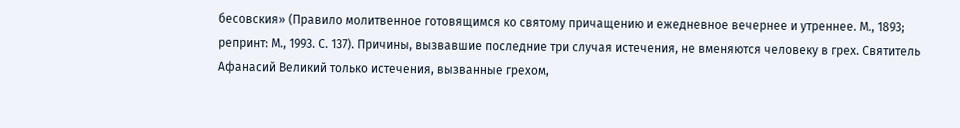бесовския» (Правило молитвенное готовящимся ко святому причащению и ежедневное вечернее и утреннее. М., 1893; репринт: М., 1993. С. 137). Причины, вызвавшие последние три случая истечения, не вменяются человеку в грех. Святитель Афанасий Великий только истечения, вызванные грехом,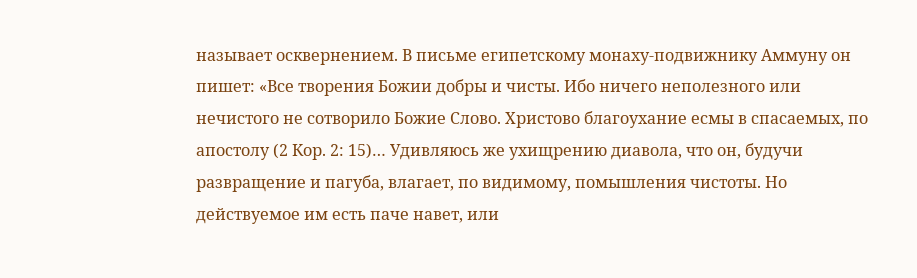называет осквернением. В письме египетскому монаху-подвижнику Аммуну он пишет: «Все творения Божии добры и чисты. Ибо ничего неполезного или нечистого не сотворило Божие Слово. Христово благоухание есмы в спасаемых, по апостолу (2 Кор. 2: 15)… Удивляюсь же ухищрению диавола, что он, будучи развращение и пагуба, влагает, по видимому, помышления чистоты. Но действуемое им есть паче навет, или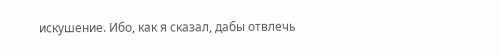искушение. Ибо, как я сказал, дабы отвлечь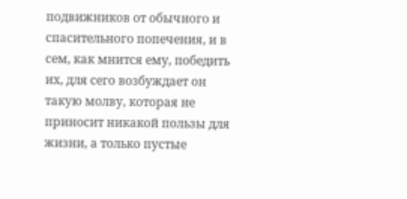подвижников от обычного и спасительного попечения, и в сем, как мнится ему, победить их, для сего возбуждает он такую молву, которая не приносит никакой пользы для жизни, а только пустые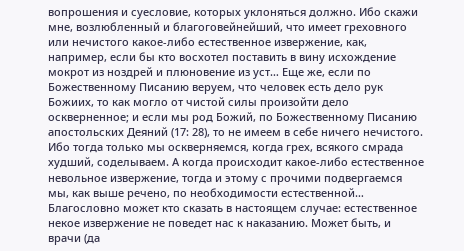вопрошения и суесловие, которых уклоняться должно. Ибо скажи мне, возлюбленный и благоговейнейший, что имеет греховного или нечистого какое-либо естественное извержение, как, например, если бы кто восхотел поставить в вину исхождение мокрот из ноздрей и плюновение из уст… Еще же, если по Божественному Писанию веруем, что человек есть дело рук Божиих, то как могло от чистой силы произойти дело оскверненное; и если мы род Божий, по Божественному Писанию апостольских Деяний (17: 28), то не имеем в себе ничего нечистого. Ибо тогда только мы оскверняемся, когда грех, всякого смрада худший, соделываем. А когда происходит какое-либо естественное невольное извержение, тогда и этому с прочими подвергаемся мы, как выше речено, по необходимости естественной… Благословно может кто сказать в настоящем случае: естественное некое извержение не поведет нас к наказанию. Может быть, и врачи (да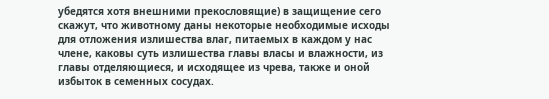убедятся хотя внешними прекословящие) в защищение сего скажут, что животному даны некоторые необходимые исходы для отложения излишества влаг, питаемых в каждом у нас члене, каковы суть излишества главы власы и влажности, из главы отделяющиеся, и исходящее из чрева, также и оной избыток в семенных сосудах.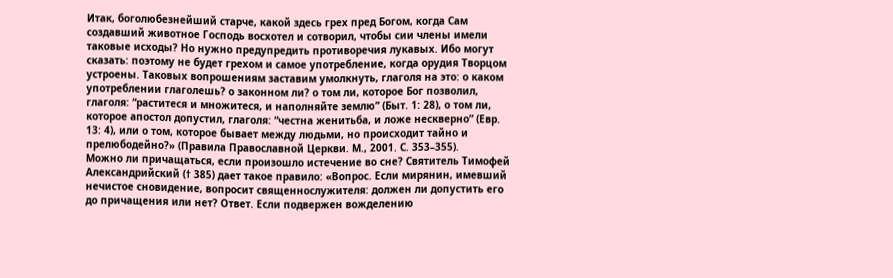Итак, боголюбезнейший старче, какой здесь грех пред Богом, когда Сам создавший животное Господь восхотел и сотворил, чтобы сии члены имели таковые исходы? Но нужно предупредить противоречия лукавых. Ибо могут сказать: поэтому не будет грехом и самое употребление, когда орудия Творцом устроены. Таковых вопрошениям заставим умолкнуть, глаголя на это: о каком употреблении глаголешь? о законном ли? о том ли, которое Бог позволил, глаголя: “раститеся и множитеся, и наполняйте землю” (Быт. 1: 28), о том ли, которое апостол допустил, глаголя: “честна женитьба, и ложе нескверно” (Евр. 13: 4), или о том, которое бывает между людьми, но происходит тайно и прелюбодейно?» (Правила Православной Церкви. М., 2001. С. 353–355).
Можно ли причащаться, если произошло истечение во сне? Святитель Тимофей Александрийский († 385) дает такое правило: «Вопрос. Если мирянин, имевший нечистое сновидение, вопросит священнослужителя: должен ли допустить его до причащения или нет? Ответ. Если подвержен вожделению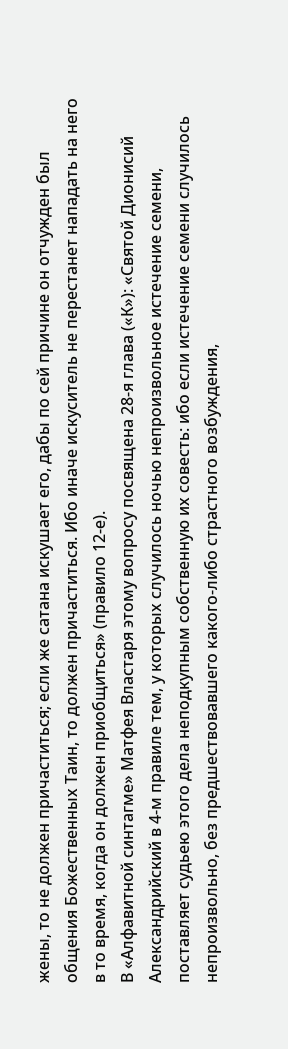жены, то не должен причаститься; если же сатана искушает его, дабы по сей причине он отчужден был общения Божественных Таин, то должен причаститься. Ибо иначе искуситель не перестанет нападать на него в то время, когда он должен приобщиться» (правило 12-е).
В «Алфавитной синтагме» Матфея Властаря этому вопросу посвящена 28-я глава («К»): «Святой Дионисий Александрийский в 4-м правиле тем, у которых случилось ночью непроизвольное истечение семени, поставляет судьею этого дела неподкупным собственную их совесть: ибо если истечение семени случилось непроизвольно, без предшествовавшего какого-либо страстного возбуждения,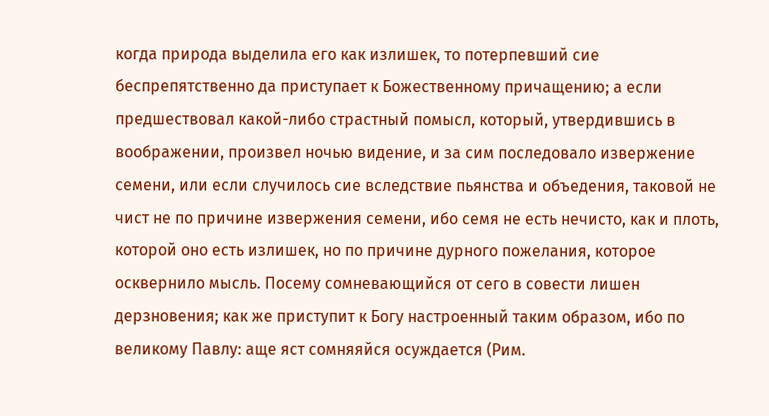когда природа выделила его как излишек, то потерпевший сие беспрепятственно да приступает к Божественному причащению; а если предшествовал какой-либо страстный помысл, который, утвердившись в воображении, произвел ночью видение, и за сим последовало извержение семени, или если случилось сие вследствие пьянства и объедения, таковой не чист не по причине извержения семени, ибо семя не есть нечисто, как и плоть, которой оно есть излишек, но по причине дурного пожелания, которое осквернило мысль. Посему сомневающийся от сего в совести лишен дерзновения; как же приступит к Богу настроенный таким образом, ибо по великому Павлу: аще яст сомняяйся осуждается (Рим.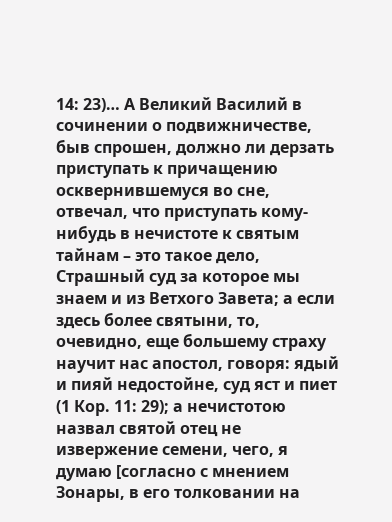14: 23)… А Великий Василий в сочинении о подвижничестве, быв спрошен, должно ли дерзать приступать к причащению осквернившемуся во сне, отвечал, что приступать кому-нибудь в нечистоте к святым тайнам – это такое дело, Страшный суд за которое мы знаем и из Ветхого Завета; а если здесь более святыни, то, очевидно, еще большему страху научит нас апостол, говоря: ядый и пияй недостойне, суд яст и пиет (1 Кор. 11: 29); а нечистотою назвал святой отец не извержение семени, чего, я думаю [согласно с мнением Зонары, в его толковании на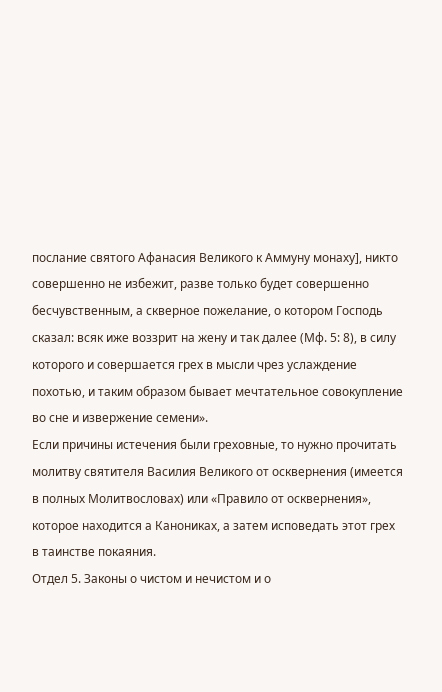послание святого Афанасия Великого к Аммуну монаху], никто совершенно не избежит, разве только будет совершенно бесчувственным, а скверное пожелание, о котором Господь сказал: всяк иже воззрит на жену и так далее (Мф. 5: 8), в силу которого и совершается грех в мысли чрез услаждение похотью, и таким образом бывает мечтательное совокупление во сне и извержение семени».
Если причины истечения были греховные, то нужно прочитать молитву святителя Василия Великого от осквернения (имеется в полных Молитвословах) или «Правило от осквернения», которое находится а Канониках, а затем исповедать этот грех в таинстве покаяния.
Отдел 5. Законы о чистом и нечистом и о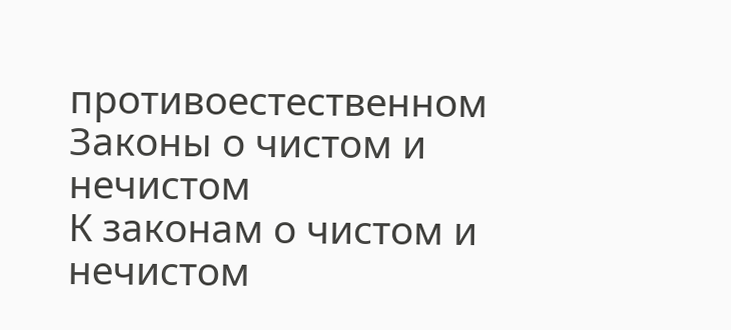противоестественном
Законы о чистом и нечистом
К законам о чистом и нечистом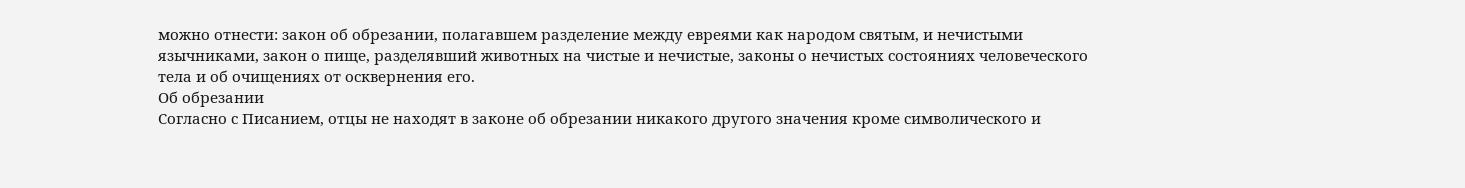можно отнести: закон об обрезании, полагавшем разделение между евреями как народом святым, и нечистыми язычниками, закон о пище, разделявший животных на чистые и нечистые, законы о нечистых состояниях человеческого тела и об очищениях от осквернения его.
Об обрезании
Согласно с Писанием, отцы не находят в законе об обрезании никакого другого значения кроме символического и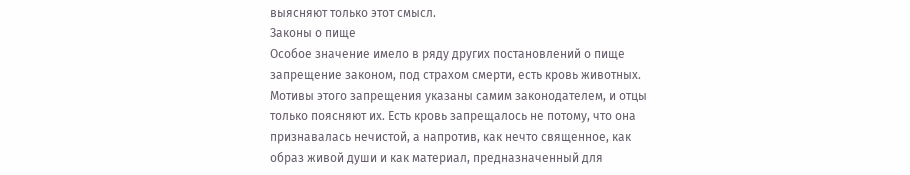выясняют только этот смысл.
Законы о пище
Особое значение имело в ряду других постановлений о пище запрещение законом, под страхом смерти, есть кровь животных. Мотивы этого запрещения указаны самим законодателем, и отцы только поясняют их. Есть кровь запрещалось не потому, что она признавалась нечистой, а напротив, как нечто священное, как образ живой души и как материал, предназначенный для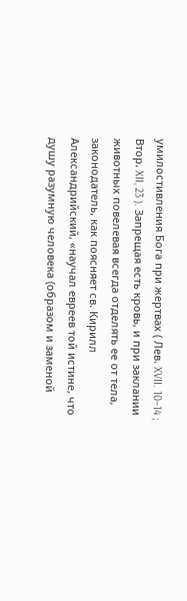умилостивления Бога при жертвах ( Лев. XVII. 10–14 ; Втор. XII, 23 ). Запрещая есть кровь, и при заклании животных повелевая всегда отделять ее от тела, законодатель, как поясняет св. Кирилл Александрийский, «научал евреев той истине, что душу разумную человека (образом и заменой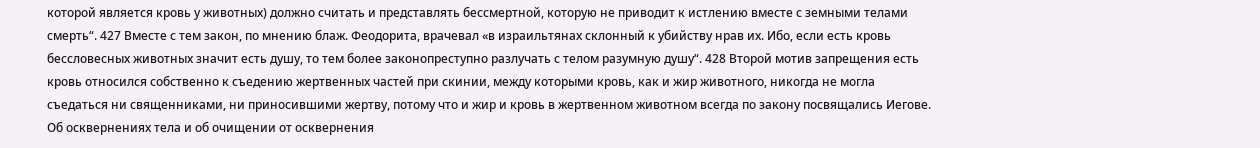которой является кровь у животных) должно считать и представлять бессмертной, которую не приводит к истлению вместе с земными телами смерть“. 427 Вместе с тем закон, по мнению блаж. Феодорита, врачевал «в израильтянах склонный к убийству нрав их. Ибо, если есть кровь бессловесных животных значит есть душу, то тем более законопреступно разлучать с телом разумную душу“. 428 Второй мотив запрещения есть кровь относился собственно к съедению жертвенных частей при скинии, между которыми кровь, как и жир животного, никогда не могла съедаться ни священниками, ни приносившими жертву, потому что и жир и кровь в жертвенном животном всегда по закону посвящались Иегове.
Об осквернениях тела и об очищении от осквернения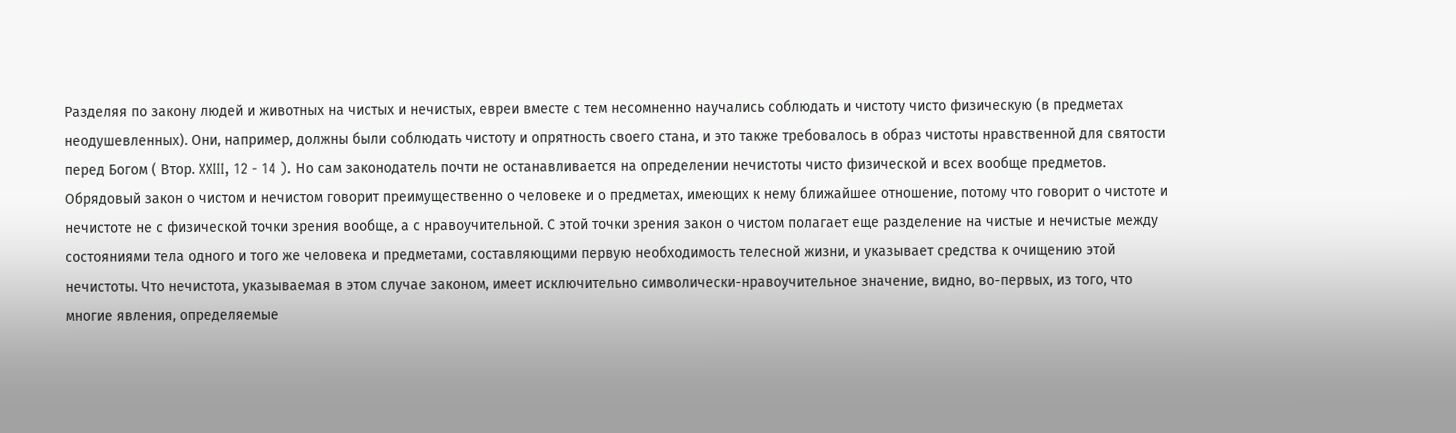Разделяя по закону людей и животных на чистых и нечистых, евреи вместе с тем несомненно научались соблюдать и чистоту чисто физическую (в предметах неодушевленных). Они, например, должны были соблюдать чистоту и опрятность своего стана, и это также требовалось в образ чистоты нравственной для святости перед Богом ( Втор. XXIII, 12 ‑ 14 ). Но сам законодатель почти не останавливается на определении нечистоты чисто физической и всех вообще предметов. Обрядовый закон о чистом и нечистом говорит преимущественно о человеке и о предметах, имеющих к нему ближайшее отношение, потому что говорит о чистоте и нечистоте не с физической точки зрения вообще, а с нравоучительной. С этой точки зрения закон о чистом полагает еще разделение на чистые и нечистые между состояниями тела одного и того же человека и предметами, составляющими первую необходимость телесной жизни, и указывает средства к очищению этой нечистоты. Что нечистота, указываемая в этом случае законом, имеет исключительно символически-нравоучительное значение, видно, во-первых, из того, что многие явления, определяемые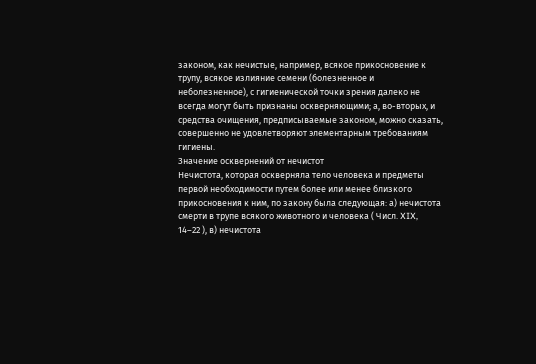законом, как нечистые, например, всякое прикосновение к трупу, всякое излияние семени (болезненное и неболезненное), с гигиенической точки зрения далеко не всегда могут быть признаны оскверняющими; а, во-вторых, и средства очищения, предписываемые законом, можно сказать, совершенно не удовлетворяют элементарным требованиям гигиены.
Значение осквернений от нечистот
Нечистота, которая оскверняла тело человека и предметы первой необходимости путем более или менее близкого прикосновения к ним, по закону была следующая: а) нечистота смерти в трупе всякого животного и человека ( Числ. XIX, 14–22 ), в) нечистота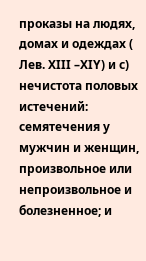проказы на людях, домах и одеждах ( Лев. XIII –XIY) и с) нечистота половых истечений: семятечения у мужчин и женщин, произвольное или непроизвольное и болезненное; и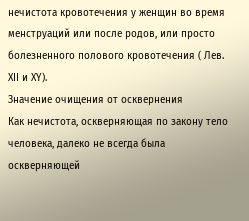нечистота кровотечения у женщин во время менструаций или после родов, или просто болезненного полового кровотечения ( Лев. XII и XY).
Значение очищения от осквернения
Как нечистота, оскверняющая по закону тело человека, далеко не всегда была оскверняющей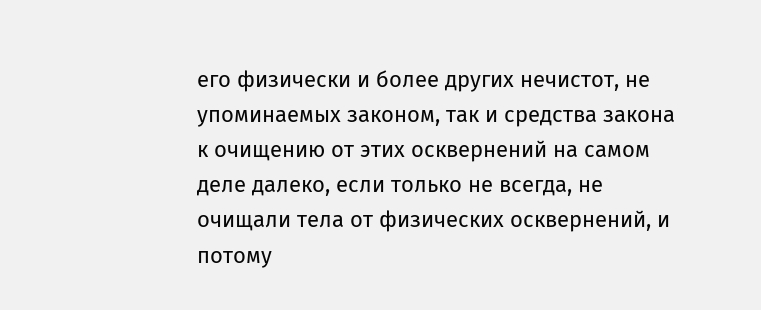его физически и более других нечистот, не упоминаемых законом, так и средства закона к очищению от этих осквернений на самом деле далеко, если только не всегда, не очищали тела от физических осквернений, и потому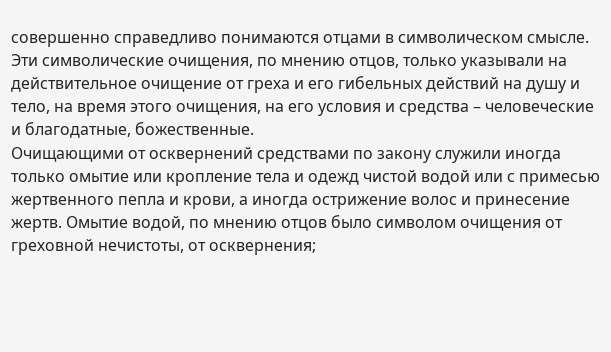совершенно справедливо понимаются отцами в символическом смысле. Эти символические очищения, по мнению отцов, только указывали на действительное очищение от греха и его гибельных действий на душу и тело, на время этого очищения, на его условия и средства – человеческие и благодатные, божественные.
Очищающими от осквернений средствами по закону служили иногда только омытие или кропление тела и одежд чистой водой или с примесью жертвенного пепла и крови, а иногда острижение волос и принесение жертв. Омытие водой, по мнению отцов было символом очищения от греховной нечистоты, от осквернения;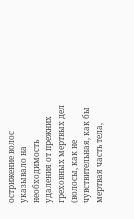острижение волос указывало на необходимость удаления от прежних греховных мертвых дел (волосы, как не чувствительная, как бы мертвая часть тела,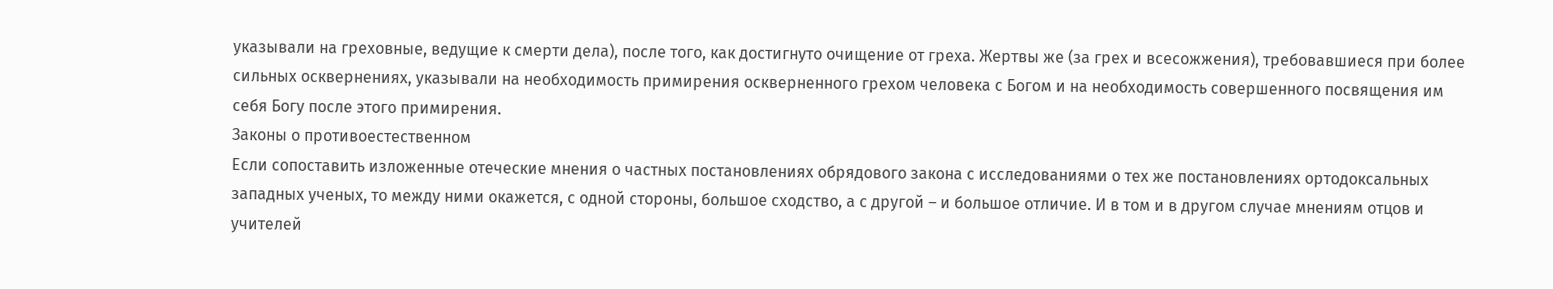указывали на греховные, ведущие к смерти дела), после того, как достигнуто очищение от греха. Жертвы же (за грех и всесожжения), требовавшиеся при более сильных осквернениях, указывали на необходимость примирения оскверненного грехом человека с Богом и на необходимость совершенного посвящения им себя Богу после этого примирения.
Законы о противоестественном
Если сопоставить изложенные отеческие мнения о частных постановлениях обрядового закона с исследованиями о тех же постановлениях ортодоксальных западных ученых, то между ними окажется, с одной стороны, большое сходство, а с другой – и большое отличие. И в том и в другом случае мнениям отцов и учителей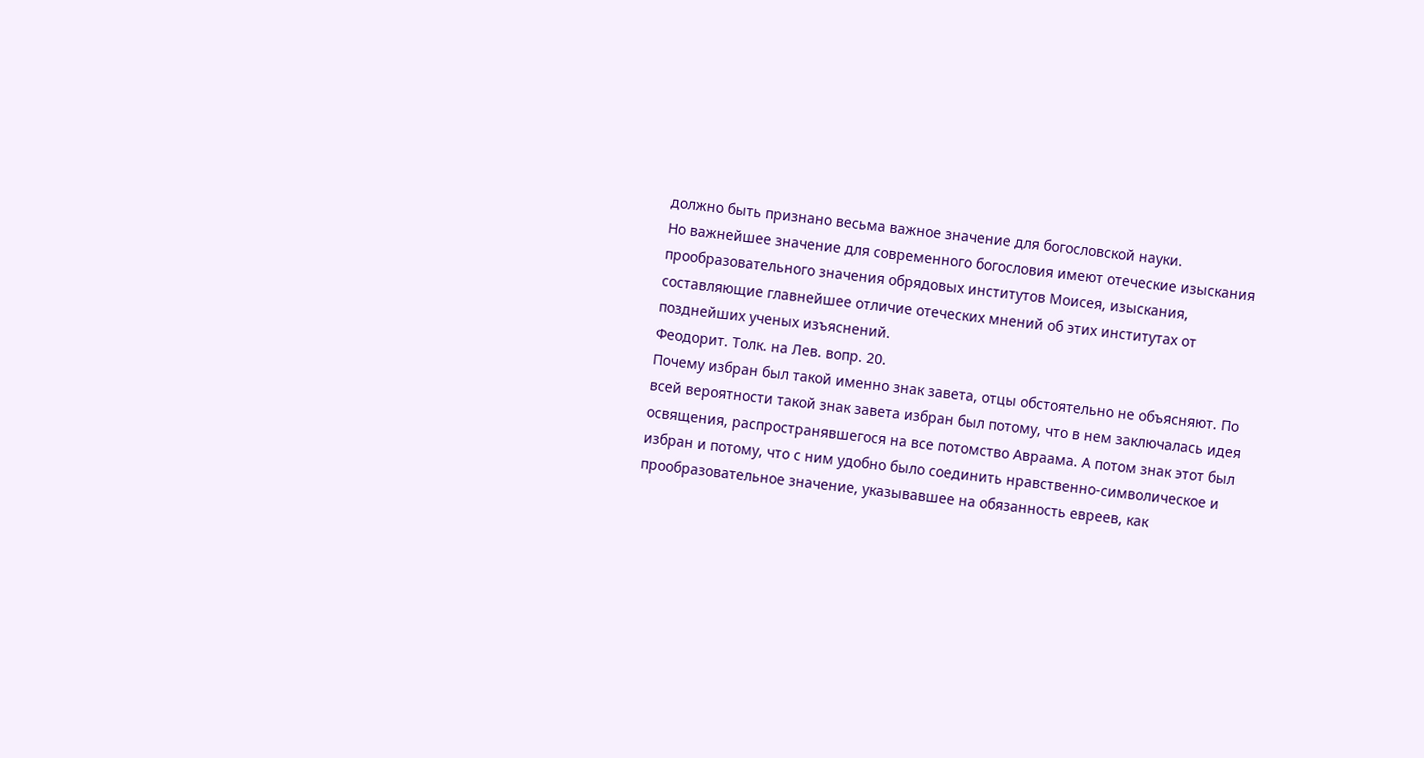должно быть признано весьма важное значение для богословской науки.
Но важнейшее значение для современного богословия имеют отеческие изыскания прообразовательного значения обрядовых институтов Моисея, изыскания, составляющие главнейшее отличие отеческих мнений об этих институтах от позднейших ученых изъяснений.
Феодорит. Толк. на Лев. вопр. 20.
Почему избран был такой именно знак завета, отцы обстоятельно не объясняют. По всей вероятности такой знак завета избран был потому, что в нем заключалась идея освящения, распространявшегося на все потомство Авраама. А потом знак этот был избран и потому, что с ним удобно было соединить нравственно-символическое и прообразовательное значение, указывавшее на обязанность евреев, как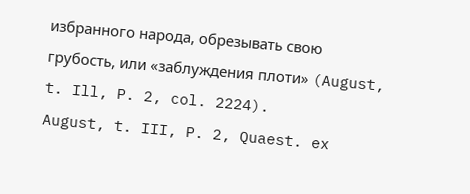избранного народа, обрезывать свою грубость, или «заблуждения плоти» (August, t. Ill, P. 2, col. 2224).
August, t. III, P. 2, Quaest. ex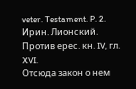veter. Testament. P. 2.
Ирин. Лионский. Против ерес. кн. IV, гл. XVI.
Отсюда закон о нем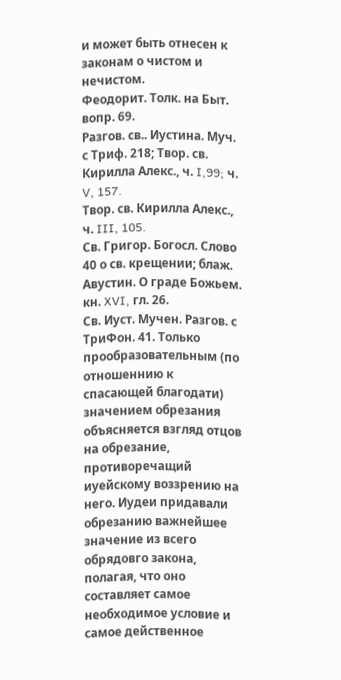и может быть отнесен к законам о чистом и нечистом.
Феодорит. Толк. на Быт. вопр. 69.
Разгов. св.. Иустина. Муч. с Триф. 218; Твор. св. Кирилла Алекс., ч. I,99; ч. V, 157.
Твор. св. Кирилла Алекс., ч. III, 105.
Св. Григор. Богосл. Слово 40 о св. крещении; блаж. Авустин. О граде Божьем. кн. XVI, гл. 26.
Св. Иуст. Мучен. Разгов. с ТриФон. 41. Только прообразовательным (по отношеннию к спасающей благодати) значением обрезания объясняется взгляд отцов на обрезание, противоречащий иуейскому воззрению на него. Иудеи придавали обрезанию важнейшее значение из всего обрядовго закона, полагая, что оно составляет самое необходимое условие и самое действенное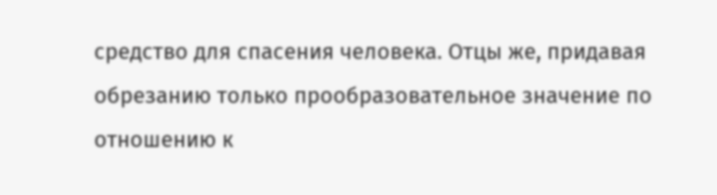средство для спасения человека. Отцы же, придавая обрезанию только прообразовательное значение по отношению к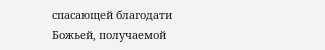спасающей благодати Божьей, получаемой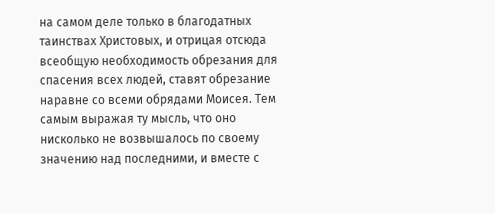на самом деле только в благодатных таинствах Христовых, и отрицая отсюда всеобщую необходимость обрезания для спасения всех людей, ставят обрезание наравне со всеми обрядами Моисея. Тем самым выражая ту мысль, что оно нисколько не возвышалось по своему значению над последними, и вместе с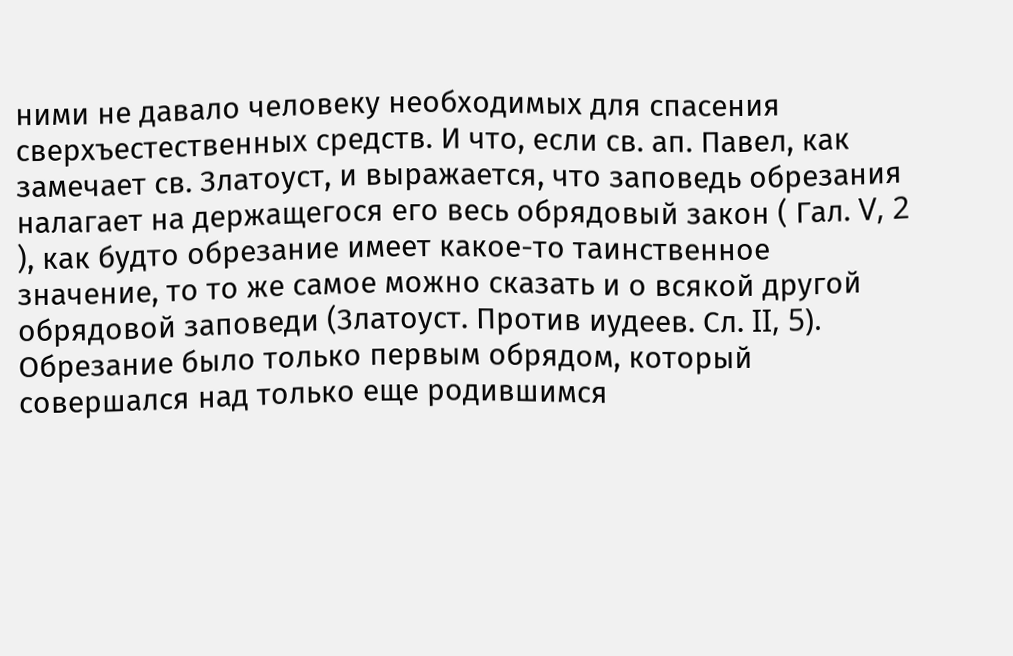ними не давало человеку необходимых для спасения сверхъестественных средств. И что, если св. ап. Павел, как замечает св. Златоуст, и выражается, что заповедь обрезания налагает на держащегося его весь обрядовый закон ( Гал. V, 2 ), как будто обрезание имеет какое-то таинственное значение, то то же самое можно сказать и о всякой другой обрядовой заповеди (Златоуст. Против иудеев. Сл. II, 5). Обрезание было только первым обрядом, который совершался над только еще родившимся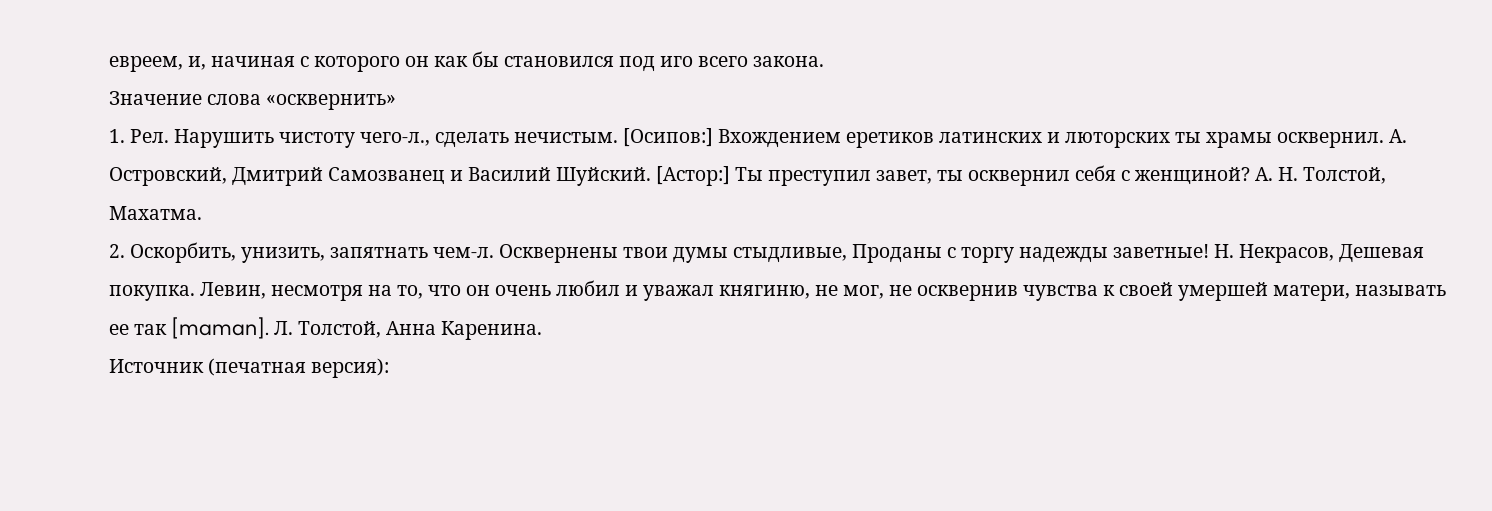евреем, и, начиная с которого он как бы становился под иго всего закона.
Значение слова «осквернить»
1. Рел. Нарушить чистоту чего-л., сделать нечистым. [Осипов:] Вхождением еретиков латинских и люторских ты храмы осквернил. А. Островский, Дмитрий Самозванец и Василий Шуйский. [Астор:] Ты преступил завет, ты осквернил себя с женщиной? А. Н. Толстой, Махатма.
2. Оскорбить, унизить, запятнать чем-л. Осквернены твои думы стыдливые, Проданы с торгу надежды заветные! Н. Некрасов, Дешевая покупка. Левин, несмотря на то, что он очень любил и уважал княгиню, не мог, не осквернив чувства к своей умершей матери, называть ее так [maman]. Л. Толстой, Анна Каренина.
Источник (печатная версия):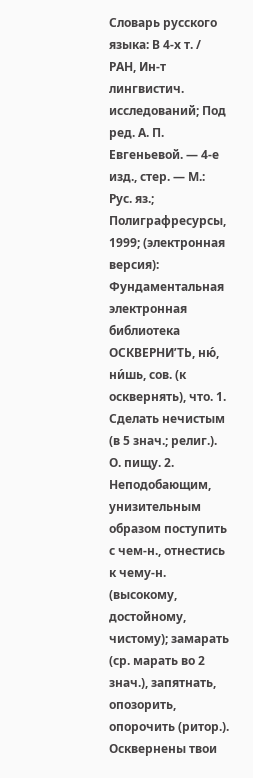Словарь русского языка: В 4-х т. / РАН, Ин-т лингвистич. исследований; Под ред. А. П. Евгеньевой. — 4-е изд., стер. — М.: Рус. яз.; Полиграфресурсы, 1999; (электронная версия): Фундаментальная электронная библиотека
ОСКВЕРНИ’ТЬ, ню́, ни́шь, сов. (к осквернять), что. 1. Сделать нечистым (в 5 знач.; религ.). О. пищу. 2. Неподобающим, унизительным образом поступить с чем-н., отнестись к чему-н. (высокому, достойному, чистому); замарать (ср. марать во 2 знач.), запятнать, опозорить, опорочить (ритор.). Осквернены твои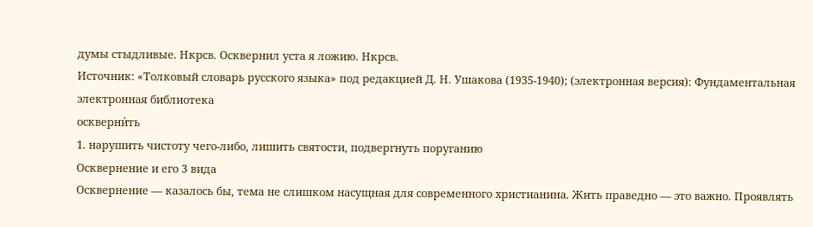думы стыдливые. Нкрсв. Осквернил уста я ложию. Нкрсв.
Источник: «Толковый словарь русского языка» под редакцией Д. Н. Ушакова (1935-1940); (электронная версия): Фундаментальная электронная библиотека
оскверни́ть
1. нарушить чистоту чего-либо, лишить святости, подвергнуть поруганию
Осквернение и его 3 вида
Осквернение — казалось бы, тема не слишком насущная для современного христианина. Жить праведно — это важно. Проявлять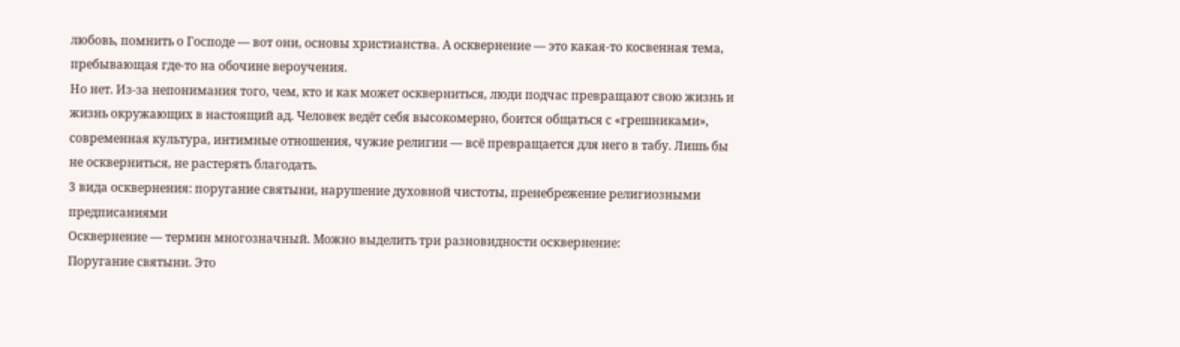любовь, помнить о Господе — вот они, основы христианства. А осквернение — это какая-то косвенная тема, пребывающая где-то на обочине вероучения.
Но нет. Из-за непонимания того, чем, кто и как может оскверниться, люди подчас превращают свою жизнь и жизнь окружающих в настоящий ад. Человек ведёт себя высокомерно, боится общаться с «грешниками», современная культура, интимные отношения, чужие религии — всё превращается для него в табу. Лишь бы не оскверниться, не растерять благодать.
3 вида осквернения: поругание святыни, нарушение духовной чистоты, пренебрежение религиозными предписаниями
Осквернение — термин многозначный. Можно выделить три разновидности осквернение:
Поругание святыни. Это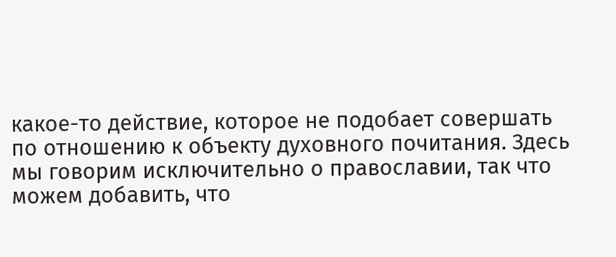какое-то действие, которое не подобает совершать по отношению к объекту духовного почитания. Здесь мы говорим исключительно о православии, так что можем добавить, что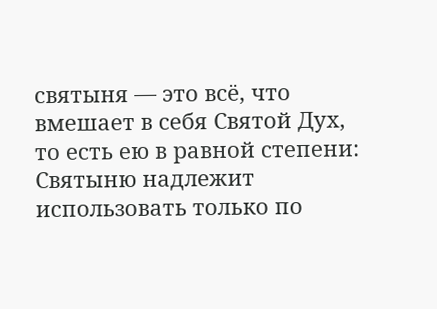святыня — это всё, что вмешает в себя Святой Дух, то есть ею в равной степени:
Святыню надлежит использовать только по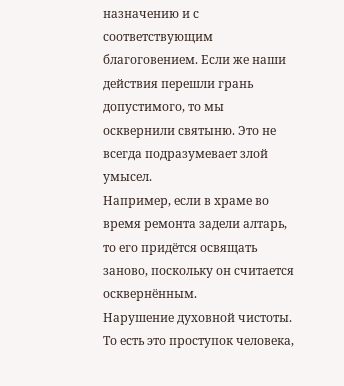назначению и с соответствующим благоговением. Если же наши действия перешли грань допустимого, то мы осквернили святыню. Это не всегда подразумевает злой умысел.
Например, если в храме во время ремонта задели алтарь, то его придётся освящать заново, поскольку он считается осквернённым.
Нарушение духовной чистоты. То есть это проступок человека,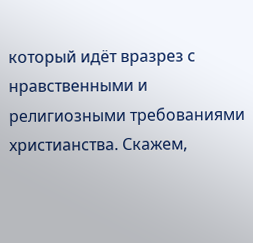который идёт вразрез с нравственными и религиозными требованиями христианства. Скажем,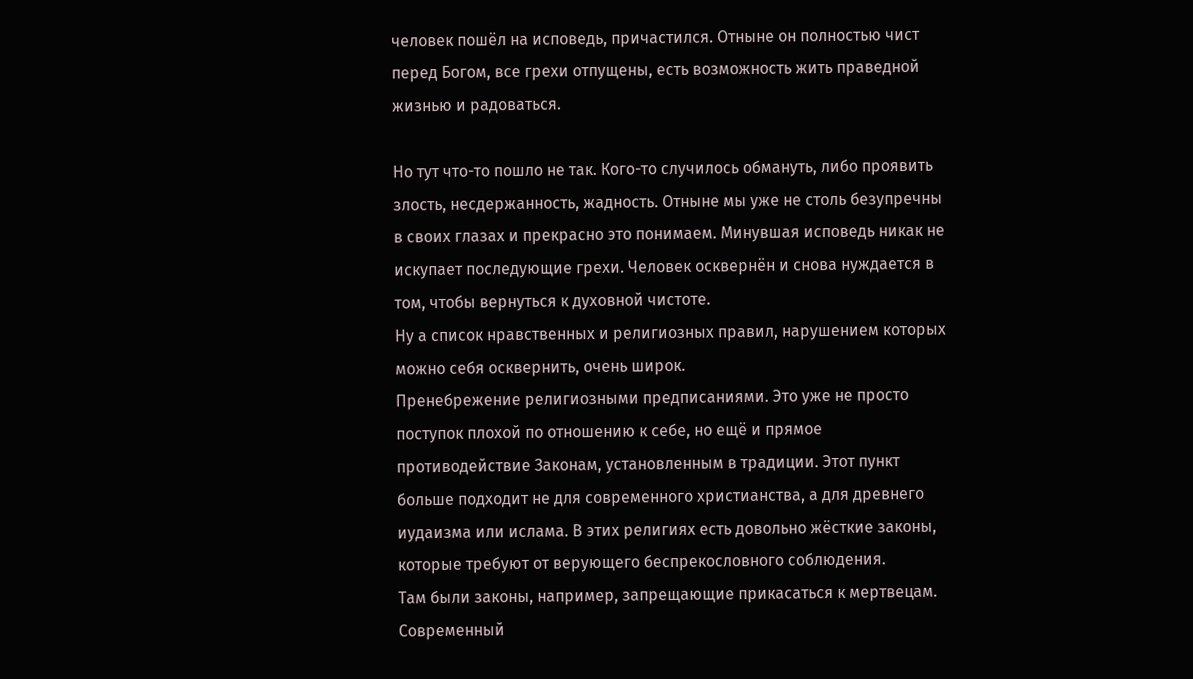человек пошёл на исповедь, причастился. Отныне он полностью чист перед Богом, все грехи отпущены, есть возможность жить праведной жизнью и радоваться.

Но тут что-то пошло не так. Кого-то случилось обмануть, либо проявить злость, несдержанность, жадность. Отныне мы уже не столь безупречны в своих глазах и прекрасно это понимаем. Минувшая исповедь никак не искупает последующие грехи. Человек осквернён и снова нуждается в том, чтобы вернуться к духовной чистоте.
Ну а список нравственных и религиозных правил, нарушением которых можно себя осквернить, очень широк.
Пренебрежение религиозными предписаниями. Это уже не просто поступок плохой по отношению к себе, но ещё и прямое противодействие Законам, установленным в традиции. Этот пункт больше подходит не для современного христианства, а для древнего иудаизма или ислама. В этих религиях есть довольно жёсткие законы, которые требуют от верующего беспрекословного соблюдения.
Там были законы, например, запрещающие прикасаться к мертвецам. Современный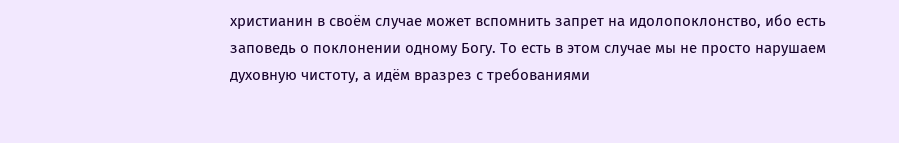христианин в своём случае может вспомнить запрет на идолопоклонство, ибо есть заповедь о поклонении одному Богу. То есть в этом случае мы не просто нарушаем духовную чистоту, а идём вразрез с требованиями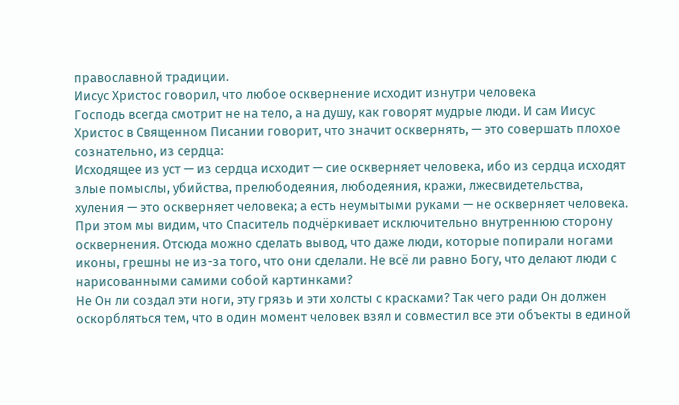православной традиции.
Иисус Христос говорил, что любое осквернение исходит изнутри человека
Господь всегда смотрит не на тело, а на душу, как говорят мудрые люди. И сам Иисус Христос в Священном Писании говорит, что значит осквернять, — это совершать плохое сознательно, из сердца:
Исходящее из уст — из сердца исходит — сие оскверняет человека, ибо из сердца исходят злые помыслы, убийства, прелюбодеяния, любодеяния, кражи, лжесвидетельства, хуления — это оскверняет человека; а есть неумытыми руками — не оскверняет человека.
При этом мы видим, что Спаситель подчёркивает исключительно внутреннюю сторону осквернения. Отсюда можно сделать вывод, что даже люди, которые попирали ногами иконы, грешны не из-за того, что они сделали. Не всё ли равно Богу, что делают люди с нарисованными самими собой картинками?
Не Он ли создал эти ноги, эту грязь и эти холсты с красками? Так чего ради Он должен оскорбляться тем, что в один момент человек взял и совместил все эти объекты в единой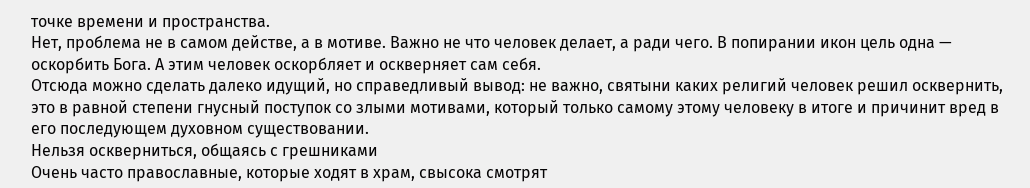точке времени и пространства.
Нет, проблема не в самом действе, а в мотиве. Важно не что человек делает, а ради чего. В попирании икон цель одна — оскорбить Бога. А этим человек оскорбляет и оскверняет сам себя.
Отсюда можно сделать далеко идущий, но справедливый вывод: не важно, святыни каких религий человек решил осквернить, это в равной степени гнусный поступок со злыми мотивами, который только самому этому человеку в итоге и причинит вред в его последующем духовном существовании.
Нельзя оскверниться, общаясь с грешниками
Очень часто православные, которые ходят в храм, свысока смотрят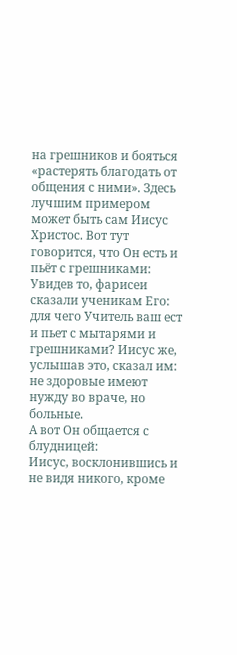на грешников и бояться «растерять благодать от общения с ними». Здесь лучшим примером может быть сам Иисус Христос. Вот тут говорится, что Он есть и пьёт с грешниками:
Увидев то, фарисеи сказали ученикам Его: для чего Учитель ваш ест и пьет с мытарями и грешниками? Иисус же, услышав это, сказал им: не здоровые имеют нужду во враче, но больные.
А вот Он общается с блудницей:
Иисус, восклонившись и не видя никого, кроме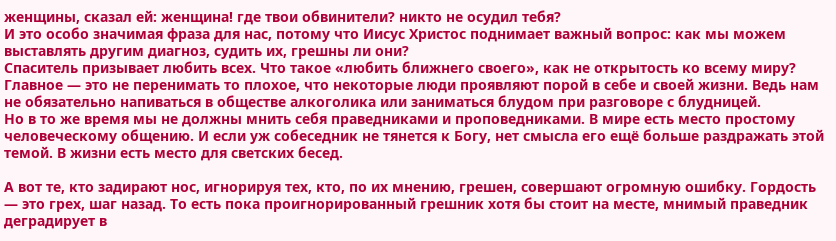женщины, сказал ей: женщина! где твои обвинители? никто не осудил тебя?
И это особо значимая фраза для нас, потому что Иисус Христос поднимает важный вопрос: как мы можем выставлять другим диагноз, судить их, грешны ли они?
Спаситель призывает любить всех. Что такое «любить ближнего своего», как не открытость ко всему миру?
Главное — это не перенимать то плохое, что некоторые люди проявляют порой в себе и своей жизни. Ведь нам не обязательно напиваться в обществе алкоголика или заниматься блудом при разговоре с блудницей.
Но в то же время мы не должны мнить себя праведниками и проповедниками. В мире есть место простому человеческому общению. И если уж собеседник не тянется к Богу, нет смысла его ещё больше раздражать этой темой. В жизни есть место для светских бесед.

А вот те, кто задирают нос, игнорируя тех, кто, по их мнению, грешен, совершают огромную ошибку. Гордость — это грех, шаг назад. То есть пока проигнорированный грешник хотя бы стоит на месте, мнимый праведник деградирует в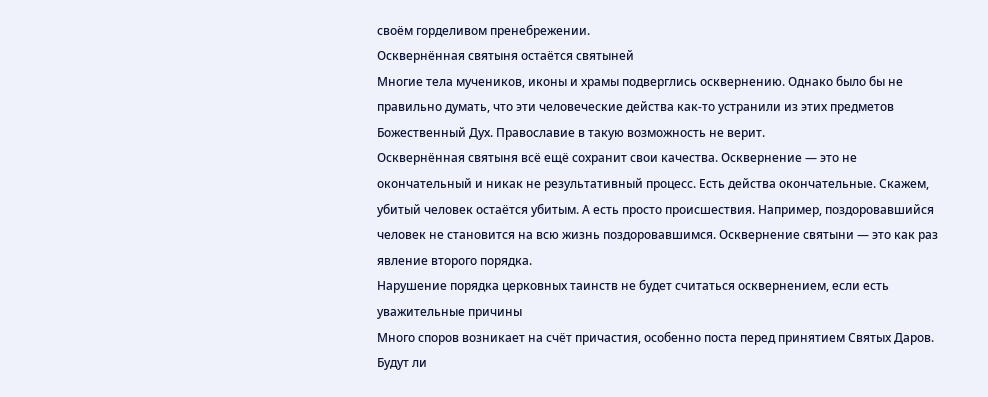своём горделивом пренебрежении.
Осквернённая святыня остаётся святыней
Многие тела мучеников, иконы и храмы подверглись осквернению. Однако было бы не правильно думать, что эти человеческие действа как-то устранили из этих предметов Божественный Дух. Православие в такую возможность не верит.
Осквернённая святыня всё ещё сохранит свои качества. Осквернение — это не окончательный и никак не результативный процесс. Есть действа окончательные. Скажем, убитый человек остаётся убитым. А есть просто происшествия. Например, поздоровавшийся человек не становится на всю жизнь поздоровавшимся. Осквернение святыни — это как раз явление второго порядка.
Нарушение порядка церковных таинств не будет считаться осквернением, если есть уважительные причины
Много споров возникает на счёт причастия, особенно поста перед принятием Святых Даров. Будут ли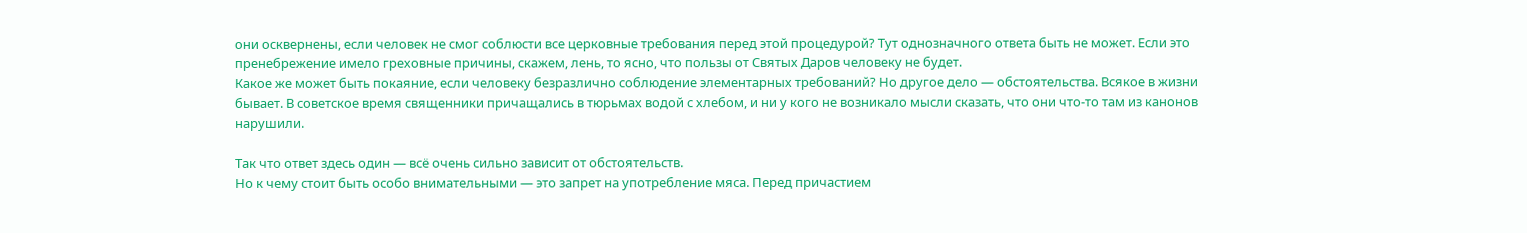они осквернены, если человек не смог соблюсти все церковные требования перед этой процедурой? Тут однозначного ответа быть не может. Если это пренебрежение имело греховные причины, скажем, лень, то ясно, что пользы от Святых Даров человеку не будет.
Какое же может быть покаяние, если человеку безразлично соблюдение элементарных требований? Но другое дело — обстоятельства. Всякое в жизни бывает. В советское время священники причащались в тюрьмах водой с хлебом, и ни у кого не возникало мысли сказать, что они что-то там из канонов нарушили.

Так что ответ здесь один — всё очень сильно зависит от обстоятельств.
Но к чему стоит быть особо внимательными — это запрет на употребление мяса. Перед причастием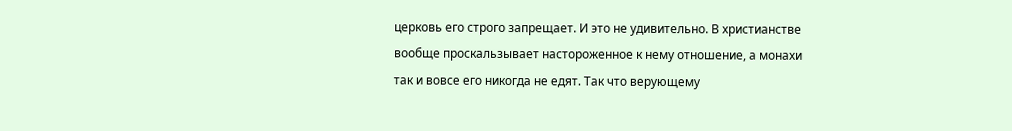церковь его строго запрещает. И это не удивительно. В христианстве вообще проскальзывает настороженное к нему отношение, а монахи так и вовсе его никогда не едят. Так что верующему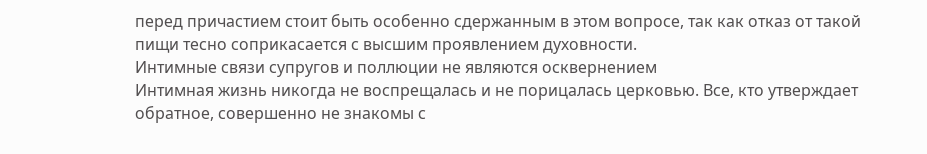перед причастием стоит быть особенно сдержанным в этом вопросе, так как отказ от такой пищи тесно соприкасается с высшим проявлением духовности.
Интимные связи супругов и поллюции не являются осквернением
Интимная жизнь никогда не воспрещалась и не порицалась церковью. Все, кто утверждает обратное, совершенно не знакомы с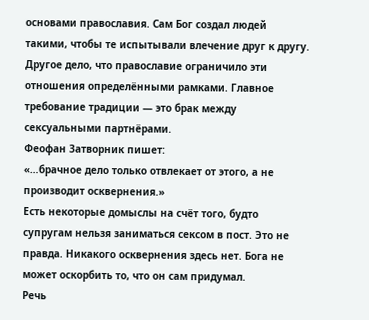основами православия. Сам Бог создал людей такими, чтобы те испытывали влечение друг к другу. Другое дело, что православие ограничило эти отношения определёнными рамками. Главное требование традиции — это брак между сексуальными партнёрами.
Феофан Затворник пишет:
«…брачное дело только отвлекает от этого, а не производит осквернения.»
Есть некоторые домыслы на счёт того, будто супругам нельзя заниматься сексом в пост. Это не правда. Никакого осквернения здесь нет. Бога не может оскорбить то, что он сам придумал.
Речь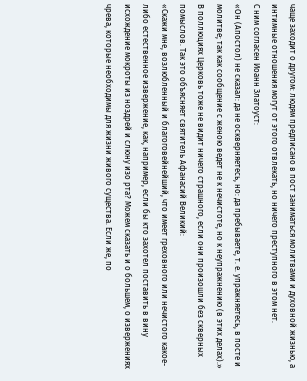чаще заходит о другом: людям предписано в пост заниматься молитвами и духовной жизнью, а интимные отношения могут от этого отвлекать, но ничего преступного в этом нет.
С ним согласен Иоанн Златоуст:
«Он (Апостол) не сказал: да не оскверняетесь, но: да пребываете, т. е. упражняетесь, в посте и молитве; так как сообщение с женою ведет не к нечистоте, но к неупражнению (в этих делах).»
В поллюциях Церковь тоже не видит ничего страшного, если они произошли без скверных помыслов. Так это объясняет святитель Афанасий Великий:
«Скажи мне, возлюбленный и благоговейнейший, что имеет греховного или нечистого какое-либо естественное извержение, как, например, если бы кто захотел поставить в вину исхождение мокроты из ноздрей и слюну изо рта? Можем сказать и о большем, о извержениях чрева, которые необходимы для жизни живого существа. Если же, по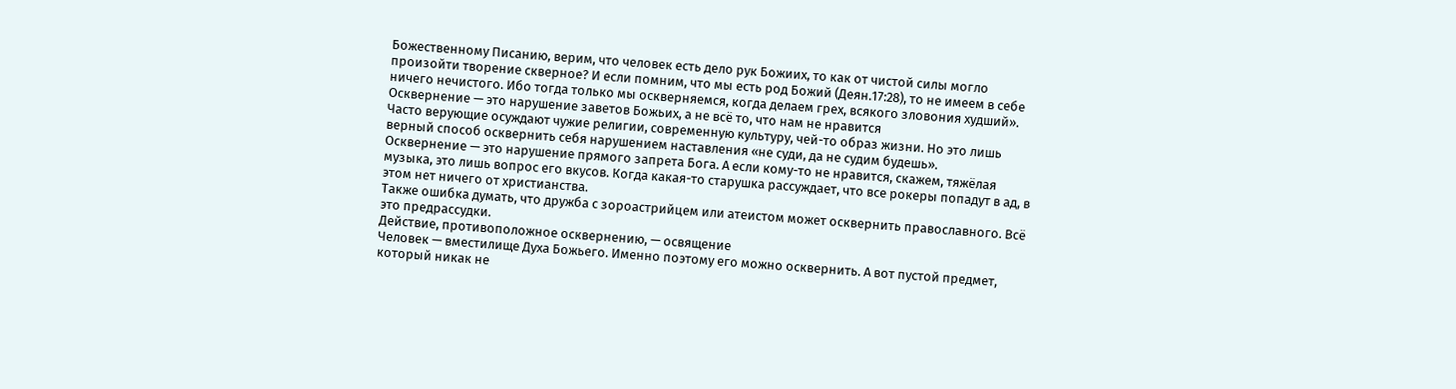Божественному Писанию, верим, что человек есть дело рук Божиих, то как от чистой силы могло произойти творение скверное? И если помним, что мы есть род Божий (Деян.17:28), то не имеем в себе ничего нечистого. Ибо тогда только мы оскверняемся, когда делаем грех, всякого зловония худший».
Осквернение — это нарушение заветов Божьих, а не всё то, что нам не нравится
Часто верующие осуждают чужие религии, современную культуру, чей-то образ жизни. Но это лишь верный способ осквернить себя нарушением наставления «не суди, да не судим будешь».
Осквернение — это нарушение прямого запрета Бога. А если кому-то не нравится, скажем, тяжёлая музыка, это лишь вопрос его вкусов. Когда какая-то старушка рассуждает, что все рокеры попадут в ад, в этом нет ничего от христианства.
Также ошибка думать, что дружба с зороастрийцем или атеистом может осквернить православного. Всё это предрассудки.
Действие, противоположное осквернению, — освящение
Человек — вместилище Духа Божьего. Именно поэтому его можно осквернить. А вот пустой предмет, который никак не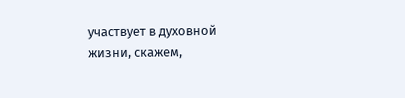участвует в духовной жизни, скажем,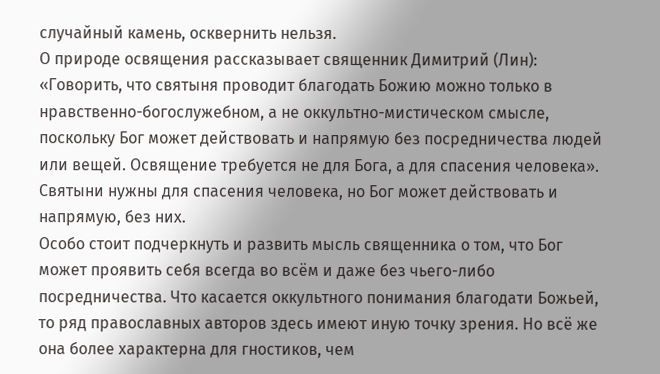случайный камень, осквернить нельзя.
О природе освящения рассказывает священник Димитрий (Лин):
«Говорить, что святыня проводит благодать Божию можно только в нравственно-богослужебном, а не оккультно-мистическом смысле, поскольку Бог может действовать и напрямую без посредничества людей или вещей. Освящение требуется не для Бога, а для спасения человека».
Святыни нужны для спасения человека, но Бог может действовать и напрямую, без них.
Особо стоит подчеркнуть и развить мысль священника о том, что Бог может проявить себя всегда во всём и даже без чьего-либо посредничества. Что касается оккультного понимания благодати Божьей, то ряд православных авторов здесь имеют иную точку зрения. Но всё же она более характерна для гностиков, чем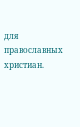для православных христиан.